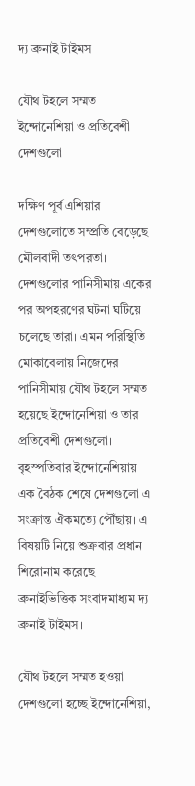দ্য ব্রুনাই টাইমস

যৌথ টহলে সম্মত ইন্দোনেশিয়া ও প্রতিবেশী দেশগুলো

দক্ষিণ পূর্ব এশিয়ার দেশগুলোতে সম্প্রতি বেড়েছে মৌলবাদী তৎপরতা। দেশগুলোর পানিসীমায় একের পর অপহরণের ঘটনা ঘটিয়ে চলেছে তারা। এমন পরিস্থিতি মোকাবেলায় নিজেদের পানিসীমায় যৌথ টহলে সম্মত হয়েছে ইন্দোনেশিয়া ও তার প্রতিবেশী দেশগুলো। বৃহস্পতিবার ইন্দোনেশিয়ায় এক বৈঠক শেষে দেশগুলো এ সংক্রান্ত ঐকমত্যে পৌঁছায়। এ বিষয়টি নিয়ে শুক্রবার প্রধান শিরোনাম করেছে ব্রুনাইভিত্তিক সংবাদমাধ্যম দ্য ব্রুনাই টাইমস।

যৌথ টহলে সম্মত হওয়া দেশগুলো হচ্ছে ইন্দোনেশিয়া,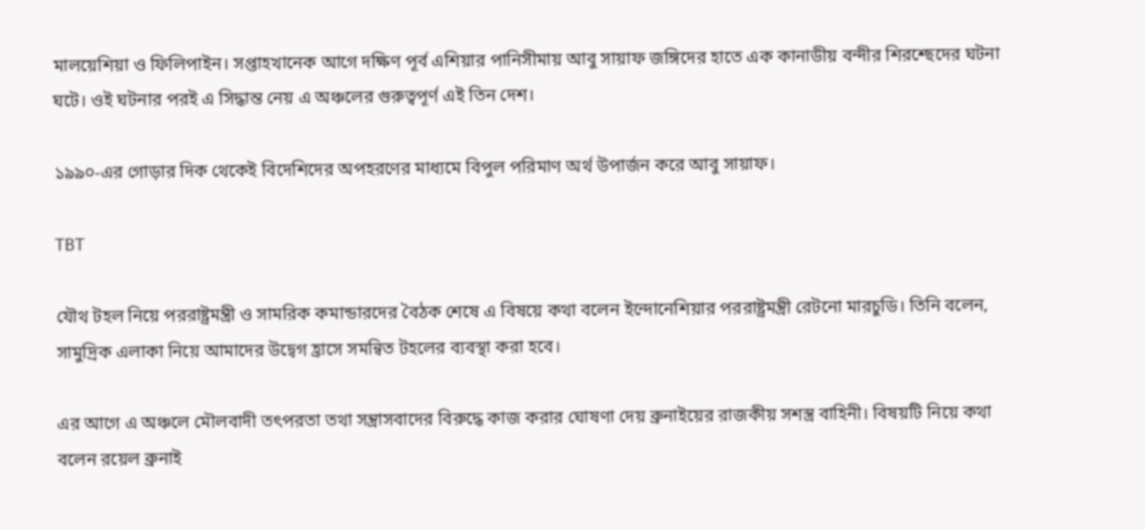মালয়েশিয়া ও ফিলিপাইন। সপ্তাহখানেক আগে দক্ষিণ পূর্ব এশিয়ার পানিসীমায় আবু সায়াফ জঙ্গিদের হাতে এক কানাডীয় বন্দীর শিরশ্ছেদের ঘটনা ঘটে। ওই ঘটনার পরই এ সিদ্ধান্ত নেয় এ অঞ্চলের গুরুত্বপূর্ণ এই তিন দেশ।

১৯৯০-এর গোড়ার দিক থেকেই বিদেশিদের অপহরণের মাধ্যমে বিপুল পরিমাণ অর্থ উপার্জন করে আবু সায়াফ।

TBT

যৌথ টহল নিয়ে পররাষ্ট্রমন্ত্রী ও সামরিক কমান্ডারদের বৈঠক শেষে এ বিষয়ে কথা বলেন ইন্দোনেশিয়ার পররাষ্ট্রমন্ত্রী রেটনো মারচুডি। তিনি বলেন, সামুদ্রিক এলাকা নিয়ে আমাদের উদ্বেগ হ্রাসে সমন্বিত টহলের ব্যবস্থা করা হবে।

এর আগে এ অঞ্চলে মৌলবাদী তৎপরতা তথা সন্ত্রাসবাদের বিরুদ্ধে কাজ করার ঘোষণা দেয় ব্রুনাইয়ের রাজকীয় সশস্ত্র বাহিনী। বিষয়টি নিয়ে কথা বলেন রয়েল ব্রুনাই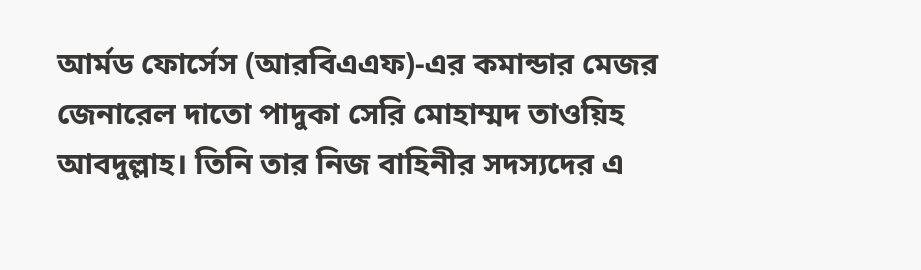আর্মড ফোর্সেস (আরবিএএফ)-এর কমান্ডার মেজর জেনারেল দাতো পাদুকা সেরি মোহাম্মদ তাওয়িহ আবদুল্লাহ। তিনি তার নিজ বাহিনীর সদস্যদের এ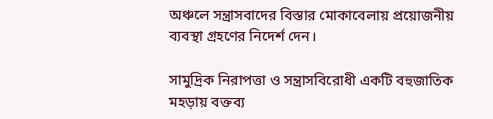অঞ্চলে সন্ত্রাসবাদের বিস্তার মোকাবেলায় প্রয়োজনীয় ব্যবস্থা গ্রহণের নিদের্শ দেন।

সামুদ্রিক নিরাপত্তা ও সন্ত্রাসবিরোধী একটি বহুজাতিক মহড়ায় বক্তব্য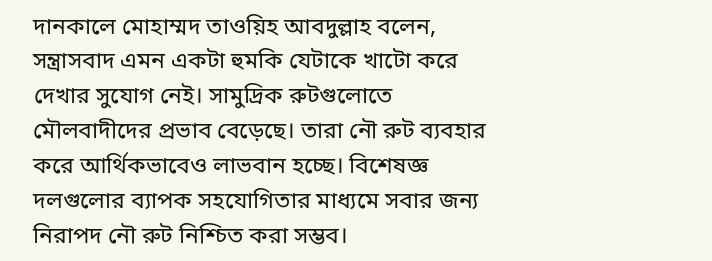দানকালে মোহাম্মদ তাওয়িহ আবদুল্লাহ বলেন, সন্ত্রাসবাদ এমন একটা হুমকি যেটাকে খাটো করে দেখার সুযোগ নেই। সামুদ্রিক রুটগুলোতে মৌলবাদীদের প্রভাব বেড়েছে। তারা নৌ রুট ব্যবহার করে আর্থিকভাবেও লাভবান হচ্ছে। বিশেষজ্ঞ দলগুলোর ব্যাপক সহযোগিতার মাধ্যমে সবার জন্য নিরাপদ নৌ রুট নিশ্চিত করা সম্ভব।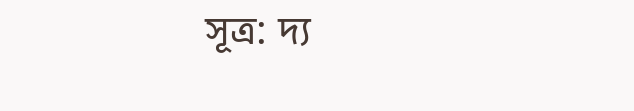সূত্র: দ্য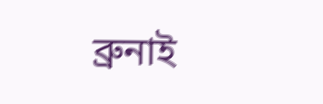ব্রুনাই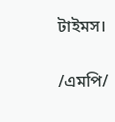টাইমস।

/এমপি/